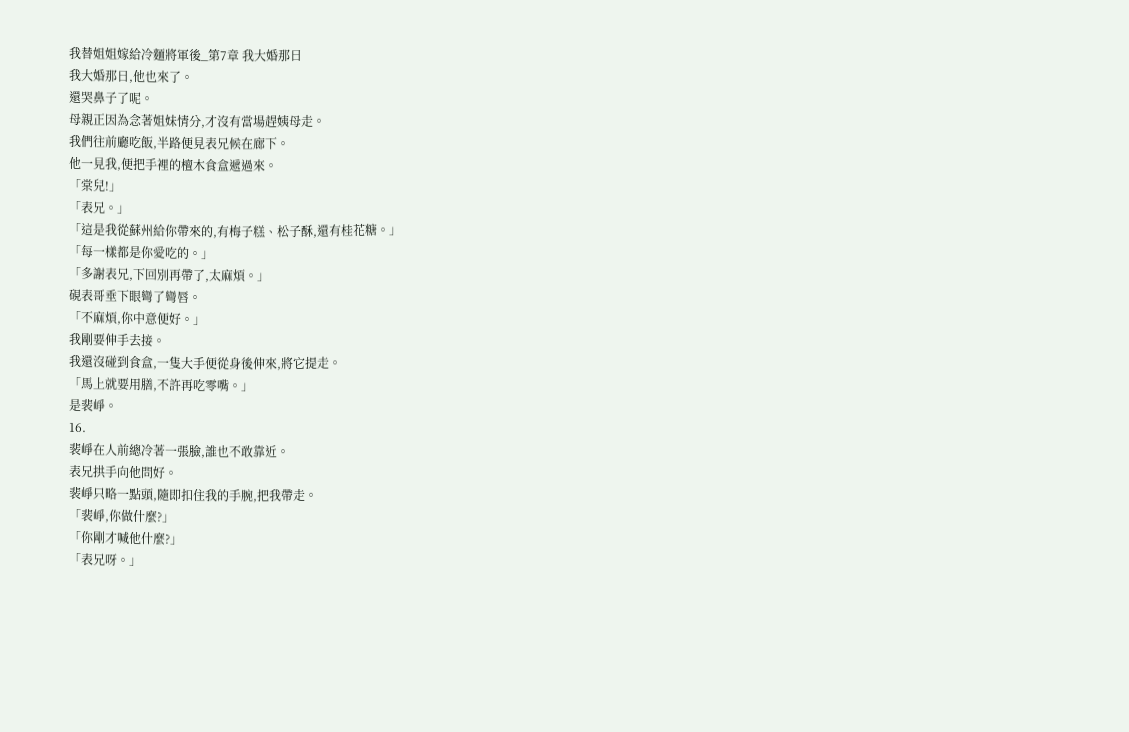我替姐姐嫁給冷麵將軍後_第7章 我大婚那日
我大婚那日,他也來了。
還哭鼻子了呢。
母親正因為念著姐妹情分,才沒有當場趕姨母走。
我們往前廳吃飯,半路便見表兄候在廊下。
他一見我,便把手裡的檀木食盒遞過來。
「棠兒!」
「表兄。」
「這是我從蘇州給你帶來的,有梅子糕、松子酥,還有桂花糖。」
「每一樣都是你愛吃的。」
「多謝表兄,下回別再帶了,太麻煩。」
硯表哥垂下眼彎了彎唇。
「不麻煩,你中意便好。」
我剛要伸手去接。
我還沒碰到食盒,一隻大手便從身後伸來,將它提走。
「馬上就要用膳,不許再吃零嘴。」
是裴崢。
16.
裴崢在人前總冷著一張臉,誰也不敢靠近。
表兄拱手向他問好。
裴崢只略一點頭,隨即扣住我的手腕,把我帶走。
「裴崢,你做什麼?」
「你剛才喊他什麼?」
「表兄呀。」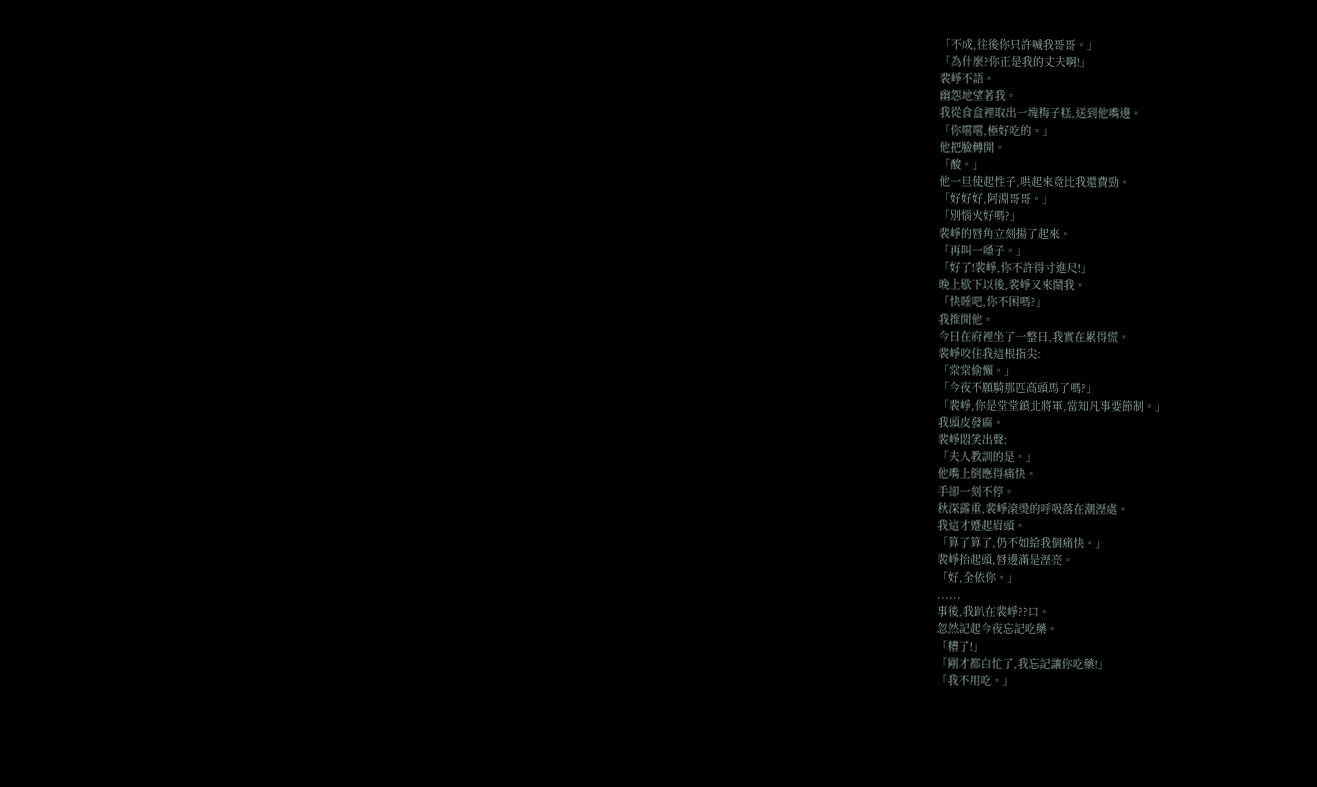「不成,往後你只許喊我哥哥。」
「為什麼?你正是我的丈夫啊!」
裴崢不語。
幽怨地望著我。
我從食盒裡取出一塊梅子糕,送到他嘴邊。
「你嚐嚐,極好吃的。」
他把臉轉開。
「酸。」
他一旦使起性子,哄起來竟比我還費勁。
「好好好,阿淵哥哥。」
「別惱火好嗎?」
裴崢的唇角立刻揚了起來。
「再叫一嗓子。」
「好了!裴崢,你不許得寸進尺!」
晚上歇下以後,裴崢又來鬧我。
「快睡吧,你不困嗎?」
我推開他。
今日在府裡坐了一整日,我實在累得慌。
裴崢咬住我這根指尖:
「棠棠偷懶。」
「今夜不願騎那匹高頭馬了嗎?」
「裴崢,你是堂堂鎮北將軍,當知凡事要節制。」
我頭皮發麻。
裴崢悶笑出聲:
「夫人教訓的是。」
他嘴上倒應得痛快。
手卻一刻不停。
秋深露重,裴崢滾燙的呼吸落在潮溼處。
我這才蹙起眉頭。
「算了算了,仍不如給我個痛快。」
裴崢抬起頭,唇邊滿是溼亮。
「好,全依你。」
......
事後,我趴在裴崢??口。
忽然記起今夜忘記吃藥。
「糟了!」
「剛才都白忙了,我忘記讓你吃藥!」
「我不用吃。」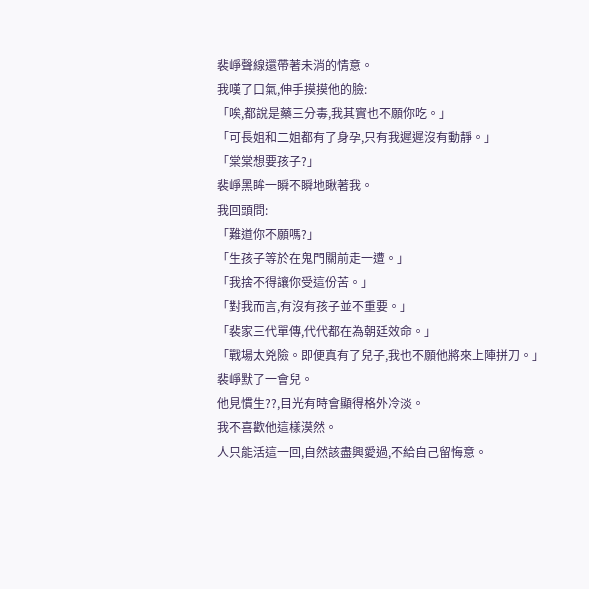裴崢聲線還帶著未消的情意。
我嘆了口氣,伸手摸摸他的臉:
「唉,都說是藥三分毒,我其實也不願你吃。」
「可長姐和二姐都有了身孕,只有我遲遲沒有動靜。」
「棠棠想要孩子?」
裴崢黑眸一瞬不瞬地瞅著我。
我回頭問:
「難道你不願嗎?」
「生孩子等於在鬼門關前走一遭。」
「我捨不得讓你受這份苦。」
「對我而言,有沒有孩子並不重要。」
「裴家三代單傳,代代都在為朝廷效命。」
「戰場太兇險。即便真有了兒子,我也不願他將來上陣拼刀。」
裴崢默了一會兒。
他見慣生??,目光有時會顯得格外冷淡。
我不喜歡他這樣漠然。
人只能活這一回,自然該盡興愛過,不給自己留悔意。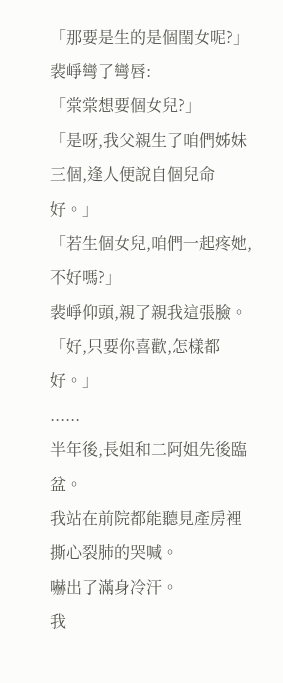「那要是生的是個閨女呢?」
裴崢彎了彎唇:
「棠棠想要個女兒?」
「是呀,我父親生了咱們姊妹三個,逢人便說自個兒命好。」
「若生個女兒,咱們一起疼她,不好嗎?」
裴崢仰頭,親了親我這張臉。
「好,只要你喜歡,怎樣都好。」
......
半年後,長姐和二阿姐先後臨盆。
我站在前院都能聽見產房裡撕心裂肺的哭喊。
嚇出了滿身冷汗。
我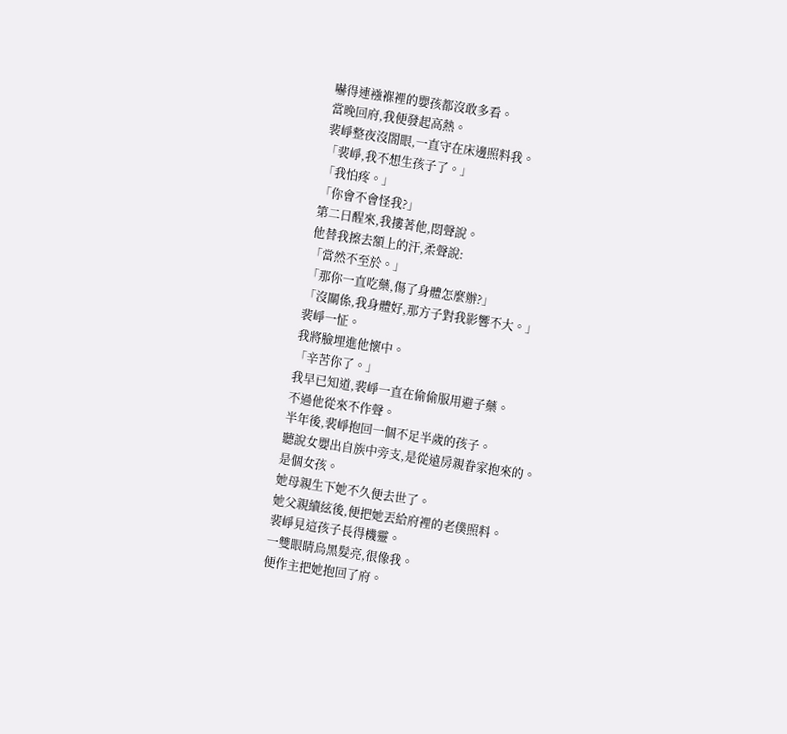嚇得連襁褓裡的嬰孩都沒敢多看。
當晚回府,我便發起高熱。
裴崢整夜沒閤眼,一直守在床邊照料我。
「裴崢,我不想生孩子了。」
「我怕疼。」
「你會不會怪我?」
第二日醒來,我摟著他,悶聲說。
他替我擦去額上的汗,柔聲說:
「當然不至於。」
「那你一直吃藥,傷了身體怎麼辦?」
「沒關係,我身體好,那方子對我影響不大。」
裴崢一怔。
我將臉埋進他懷中。
「辛苦你了。」
我早已知道,裴崢一直在偷偷服用避子藥。
不過他從來不作聲。
半年後,裴崢抱回一個不足半歲的孩子。
聽說女嬰出自族中旁支,是從遠房親眷家抱來的。
是個女孩。
她母親生下她不久便去世了。
她父親續絃後,便把她丟給府裡的老僕照料。
裴崢見這孩子長得機靈。
一雙眼睛烏黑髮亮,很像我。
便作主把她抱回了府。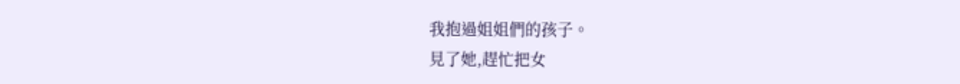我抱過姐姐們的孩子。
見了她,趕忙把女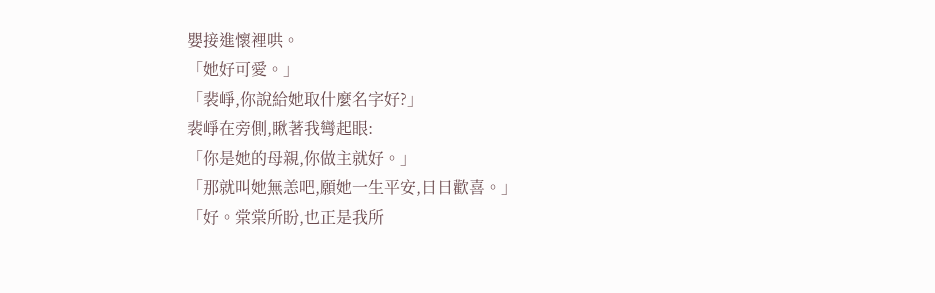嬰接進懷裡哄。
「她好可愛。」
「裴崢,你說給她取什麼名字好?」
裴崢在旁側,瞅著我彎起眼:
「你是她的母親,你做主就好。」
「那就叫她無恙吧,願她一生平安,日日歡喜。」
「好。棠棠所盼,也正是我所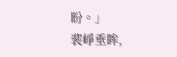盼。」
裴崢垂眸,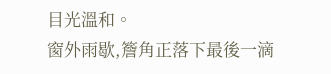目光溫和。
窗外雨歇,簷角正落下最後一滴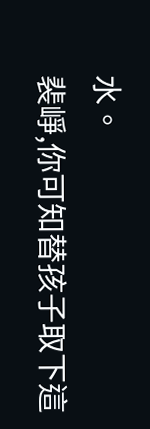水。
裴崢,你可知替孩子取下這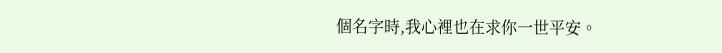個名字時,我心裡也在求你一世平安。